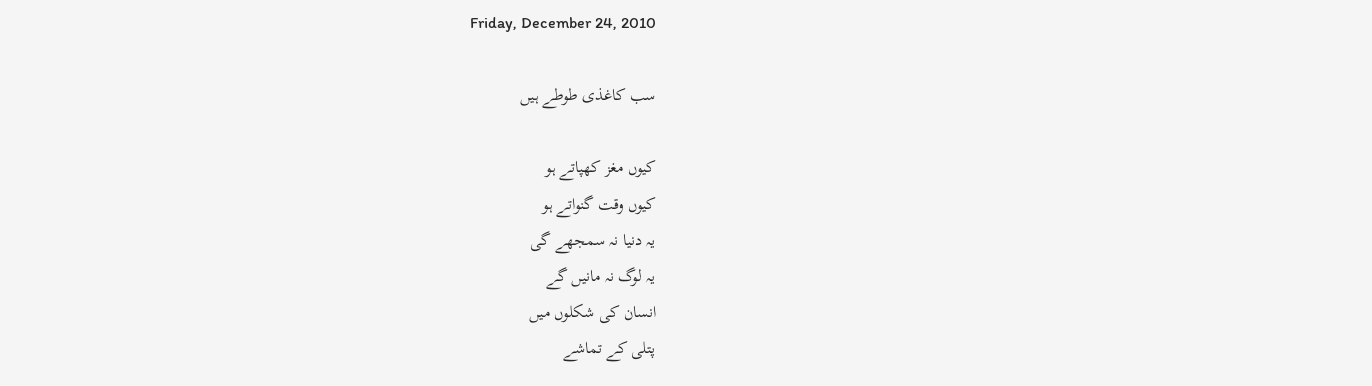Friday, December 24, 2010

سب کاغذی طوطے ہیں

کیوں مغز کھپاتے ہو
کیوں وقت گنواتے ہو
یہ دنیا نہ سمجھے گی
یہ لوگ نہ مانیں گے
انسان کی شکلوں میں
پتلی کے تماشے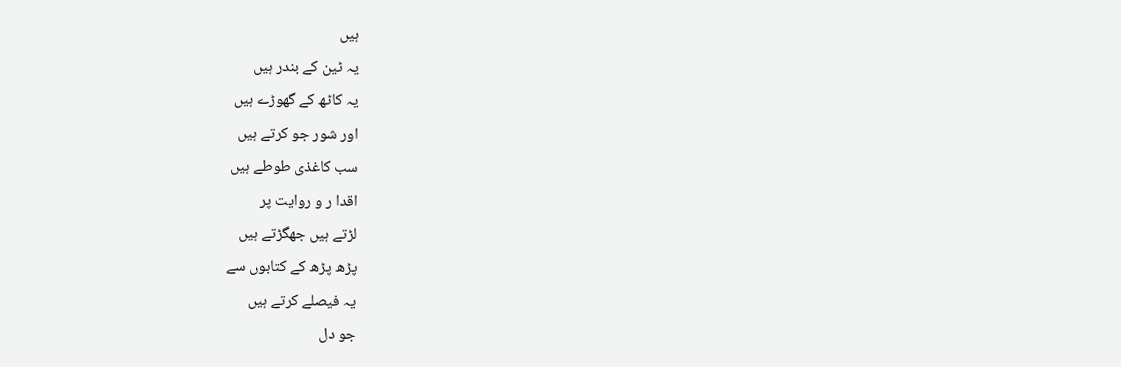ہیں
یہ ٹین کے بندر ہیں
یہ کاٹھ کے گھوڑے ہیں
اور شور جو کرتے ہیں
سب کاغذی طوطے ہیں
اقدا ر و روایت پر
لڑتے ہیں جھگڑتے ہیں
پڑھ پڑھ کے کتابوں سے
یہ فیصلے کرتے ہیں
جو دل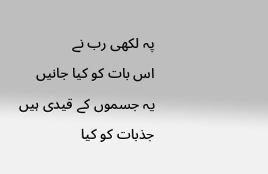پہ لکھی رب نے
اس بات کو کیا جانیں
یہ جسموں کے قیدی ہیں
جذبات کو کیا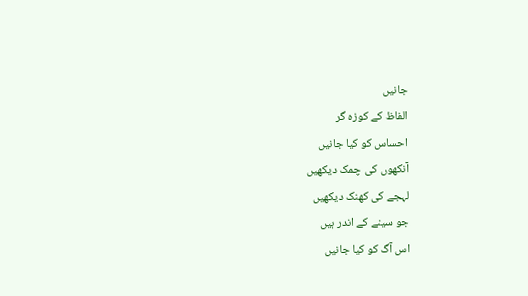جانیں
الفاظ کے کوزہ گر
احساس کو کیا جانیں
آنکھوں کی چمک دیکھیں
لہجے کی کھنک دیکھیں
جو سینے کے اندر ہیں
اس آگ کو کیا جانیں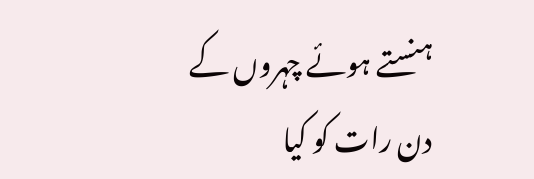ہنستے ہوئے چہروں کے
دن رات کو کیا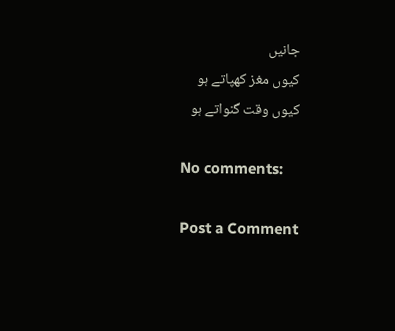جانیں
کیوں مغز کھپاتے ہو
کیوں وقت گنواتے ہو

No comments:

Post a Comment